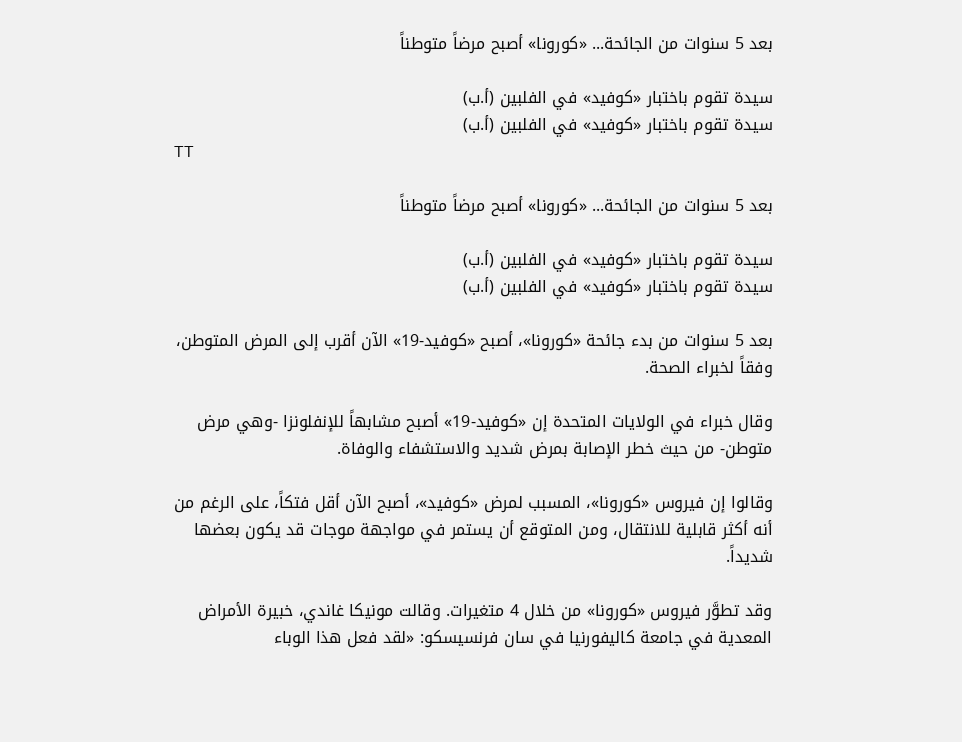بعد 5 سنوات من الجائحة... «كورونا» أصبح مرضاً متوطناً

سيدة تقوم باختبار «كوفيد» في الفلبين (أ.ب)
سيدة تقوم باختبار «كوفيد» في الفلبين (أ.ب)
TT

بعد 5 سنوات من الجائحة... «كورونا» أصبح مرضاً متوطناً

سيدة تقوم باختبار «كوفيد» في الفلبين (أ.ب)
سيدة تقوم باختبار «كوفيد» في الفلبين (أ.ب)

بعد 5 سنوات من بدء جائحة «كورونا»، أصبح «كوفيد-19» الآن أقرب إلى المرض المتوطن، وفقاً لخبراء الصحة.

وقال خبراء في الولايات المتحدة إن «كوفيد-19» أصبح مشابهاً للإنفلونزا -وهي مرض متوطن- من حيث خطر الإصابة بمرض شديد والاستشفاء والوفاة.

وقالوا إن فيروس «كورونا»، المسبب لمرض «كوفيد»، أصبح الآن أقل فتكاً، على الرغم من أنه أكثر قابلية للانتقال، ومن المتوقع أن يستمر في مواجهة موجات قد يكون بعضها شديداً.

وقد تطوَّر فيروس «كورونا» من خلال 4 متغيرات. وقالت مونيكا غاندي، خبيرة الأمراض المعدية في جامعة كاليفورنيا في سان فرنسيسكو: «لقد فعل هذا الوباء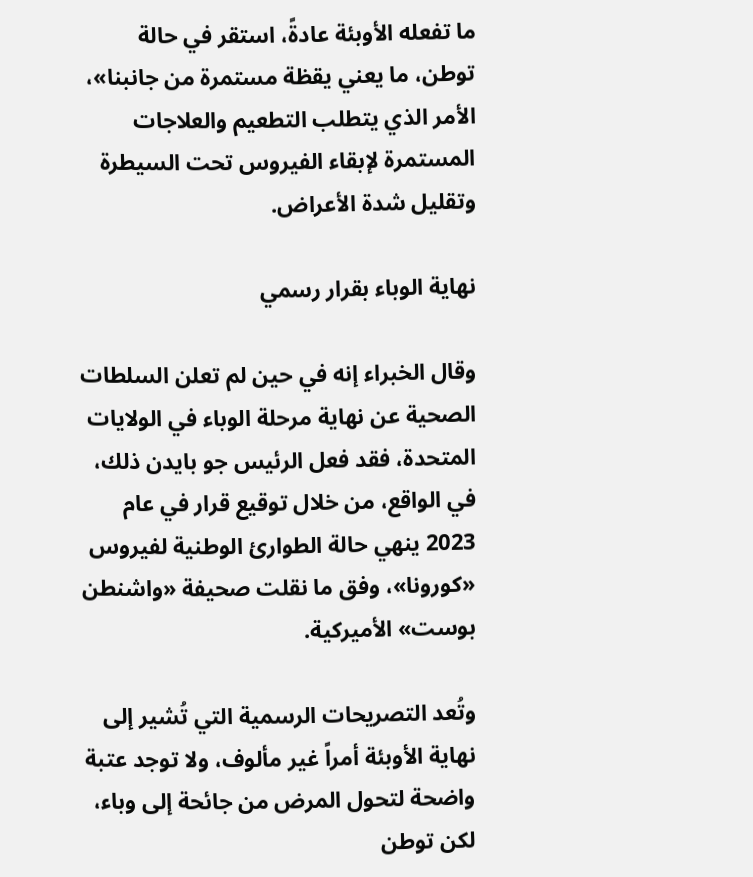ما تفعله الأوبئة عادةً، استقر في حالة توطن، ما يعني يقظة مستمرة من جانبنا»، الأمر الذي يتطلب التطعيم والعلاجات المستمرة لإبقاء الفيروس تحت السيطرة وتقليل شدة الأعراض.

نهاية الوباء بقرار رسمي

وقال الخبراء إنه في حين لم تعلن السلطات الصحية عن نهاية مرحلة الوباء في الولايات المتحدة، فقد فعل الرئيس جو بايدن ذلك، في الواقع، من خلال توقيع قرار في عام 2023 ينهي حالة الطوارئ الوطنية لفيروس «كورونا»، وفق ما نقلت صحيفة «واشنطن بوست» الأميركية.

وتُعد التصريحات الرسمية التي تُشير إلى نهاية الأوبئة أمراً غير مألوف، ولا توجد عتبة واضحة لتحول المرض من جائحة إلى وباء، لكن توطن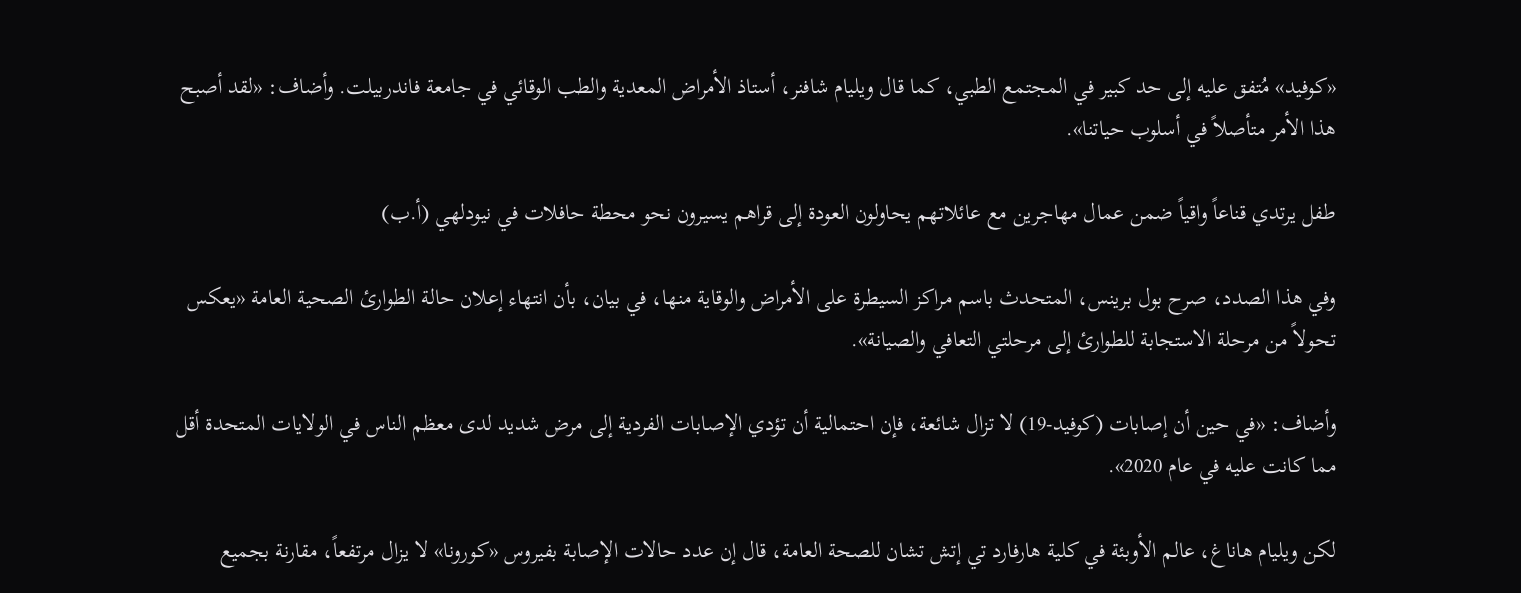«كوفيد» مُتفق عليه إلى حد كبير في المجتمع الطبي، كما قال ويليام شافنر، أستاذ الأمراض المعدية والطب الوقائي في جامعة فاندربيلت. وأضاف: «لقد أصبح هذا الأمر متأصلاً في أسلوب حياتنا».

طفل يرتدي قناعاً واقياً ضمن عمال مهاجرين مع عائلاتهم يحاولون العودة إلى قراهم يسيرون نحو محطة حافلات في نيودلهي (أ.ب)

وفي هذا الصدد، صرح بول برينس، المتحدث باسم مراكز السيطرة على الأمراض والوقاية منها، في بيان، بأن انتهاء إعلان حالة الطوارئ الصحية العامة «يعكس تحولاً من مرحلة الاستجابة للطوارئ إلى مرحلتي التعافي والصيانة».

وأضاف: «في حين أن إصابات (كوفيد-19) لا تزال شائعة، فإن احتمالية أن تؤدي الإصابات الفردية إلى مرض شديد لدى معظم الناس في الولايات المتحدة أقل مما كانت عليه في عام 2020».

لكن ويليام هاناغ، عالم الأوبئة في كلية هارفارد تي إتش تشان للصحة العامة، قال إن عدد حالات الإصابة بفيروس «كورونا» لا يزال مرتفعاً، مقارنة بجميع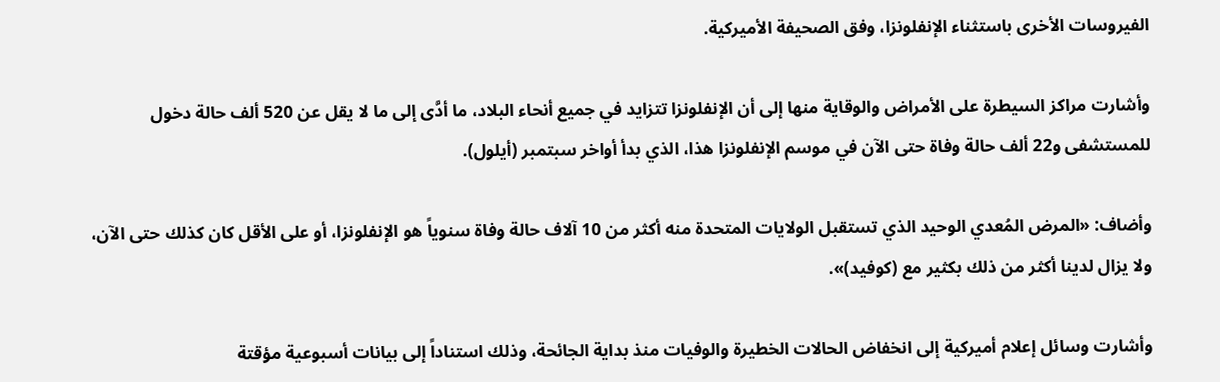الفيروسات الأخرى باستثناء الإنفلونزا، وفق الصحيفة الأميركية.

وأشارت مراكز السيطرة على الأمراض والوقاية منها إلى أن الإنفلونزا تتزايد في جميع أنحاء البلاد، ما أدَّى إلى ما لا يقل عن 520 ألف حالة دخول للمستشفى و22 ألف حالة وفاة حتى الآن في موسم الإنفلونزا هذا، الذي بدأ أواخر سبتمبر (أيلول).

وأضاف: «المرض المُعدي الوحيد الذي تستقبل الولايات المتحدة منه أكثر من 10 آلاف حالة وفاة سنوياً هو الإنفلونزا، أو على الأقل كان كذلك حتى الآن، ولا يزال لدينا أكثر من ذلك بكثير مع (كوفيد)».

وأشارت وسائل إعلام أميركية إلى انخفاض الحالات الخطيرة والوفيات منذ بداية الجائحة، وذلك استناداً إلى بيانات أسبوعية مؤقتة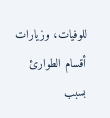للوفيات، وزيارات أقسام الطوارئ بسبب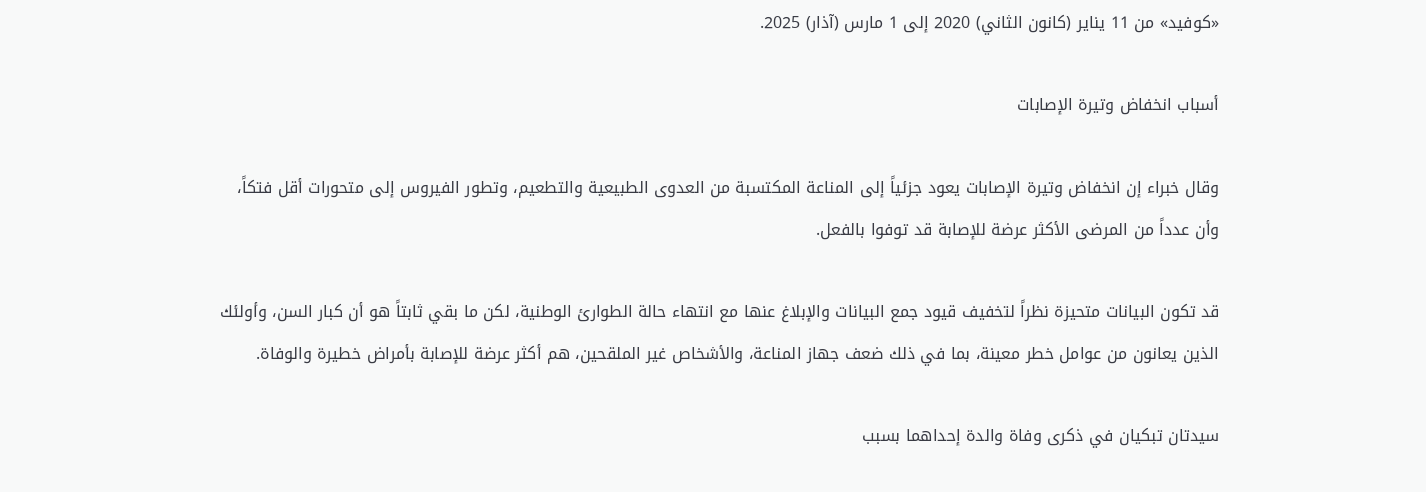«كوفيد» من 11 يناير (كانون الثاني) 2020 إلى 1 مارس (آذار) 2025.

أسباب انخفاض وتيرة الإصابات

وقال خبراء إن انخفاض وتيرة الإصابات يعود جزئياً إلى المناعة المكتسبة من العدوى الطبيعية والتطعيم، وتطور الفيروس إلى متحورات أقل فتكاً، وأن عدداً من المرضى الأكثر عرضة للإصابة قد توفوا بالفعل.

قد تكون البيانات متحيزة نظراً لتخفيف قيود جمع البيانات والإبلاغ عنها مع انتهاء حالة الطوارئ الوطنية، لكن ما بقي ثابتاً هو أن كبار السن، وأولئك الذين يعانون من عوامل خطر معينة، بما في ذلك ضعف جهاز المناعة، والأشخاص غير الملقحين، هم أكثر عرضة للإصابة بأمراض خطيرة والوفاة.

سيدتان تبكيان في ذكرى وفاة والدة إحداهما بسبب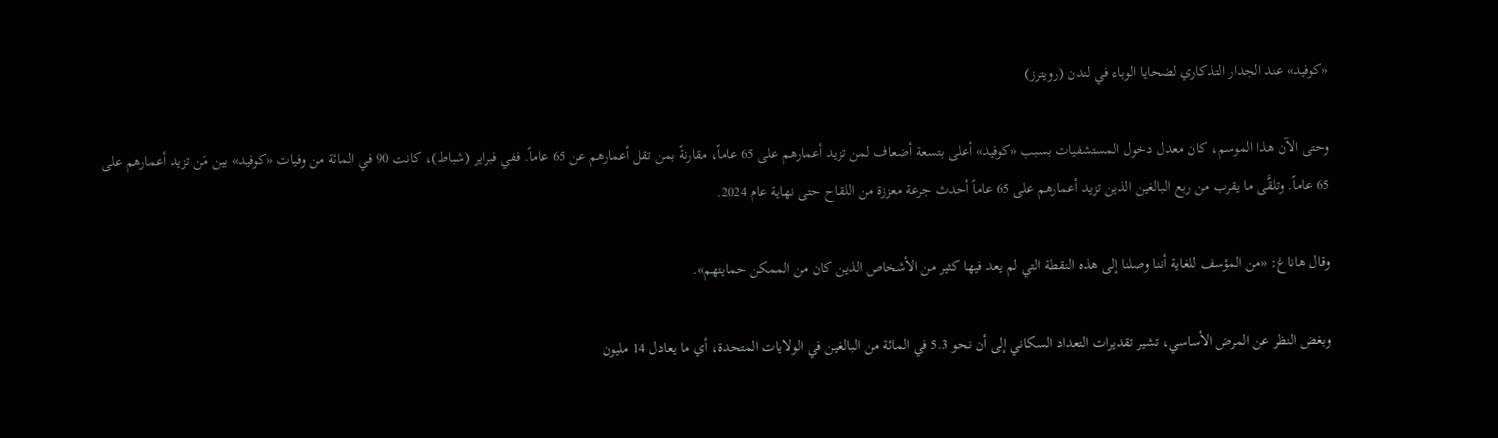«كوفيد» عند الجدار التذكاري لضحايا الوباء في لندن (رويترز)

وحتى الآن هذا الموسم، كان معدل دخول المستشفيات بسبب «كوفيد» أعلى بتسعة أضعاف لمن تزيد أعمارهم على 65 عاماً، مقارنةً بمن تقل أعمارهم عن 65 عاماً. ففي فبراير (شباط)، كانت 90 في المائة من وفيات «كوفيد» بين مَن تزيد أعمارهم على 65 عاماً. وتلقَّى ما يقرب من ربع البالغين الذين تزيد أعمارهم على 65 عاماً أحدث جرعة معززة من اللقاح حتى نهاية عام 2024.

وقال هاناغ: «من المؤسف للغاية أننا وصلنا إلى هذه النقطة التي لم يعد فيها كثير من الأشخاص الذين كان من الممكن حمايتهم».

وبغض النظر عن المرض الأساسي، تشير تقديرات التعداد السكاني إلى أن نحو 5.3 في المائة من البالغين في الولايات المتحدة، أي ما يعادل 14 مليون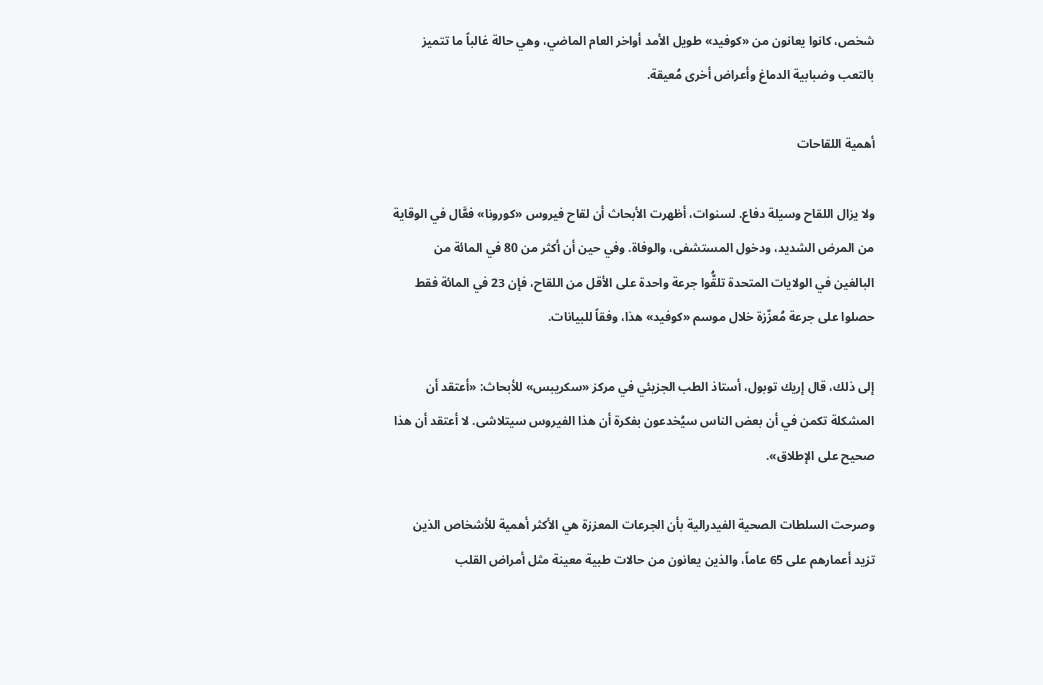شخص، كانوا يعانون من «كوفيد» طويل الأمد أواخر العام الماضي، وهي حالة غالباً ما تتميز بالتعب وضبابية الدماغ وأعراض أخرى مُعيقة.

أهمية اللقاحات

ولا يزال اللقاح وسيلة دفاع. لسنوات، أظهرت الأبحاث أن لقاح فيروس «كورونا» فعَّال في الوقاية من المرض الشديد، ودخول المستشفى، والوفاة. وفي حين أن أكثر من 80 في المائة من البالغين في الولايات المتحدة تلقُّوا جرعة واحدة على الأقل من اللقاح، فإن 23 في المائة فقط حصلوا على جرعة مُعزّزة خلال موسم «كوفيد» هذا، وفقاً للبيانات.

إلى ذلك، قال إريك توبول، أستاذ الطب الجزيئي في مركز «سكريبس» للأبحاث: «أعتقد أن المشكلة تكمن في أن بعض الناس سيُخدعون بفكرة أن هذا الفيروس سيتلاشى. لا أعتقد أن هذا صحيح على الإطلاق».

وصرحت السلطات الصحية الفيدرالية بأن الجرعات المعززة هي الأكثر أهمية للأشخاص الذين تزيد أعمارهم على 65 عاماً، والذين يعانون من حالات طبية معينة مثل أمراض القلب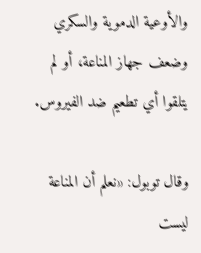والأوعية الدموية والسكري وضعف جهاز المناعة، أو لم يتلقوا أي تطعيم ضد الفيروس.

وقال توبول: «نعلم أن المناعة ليست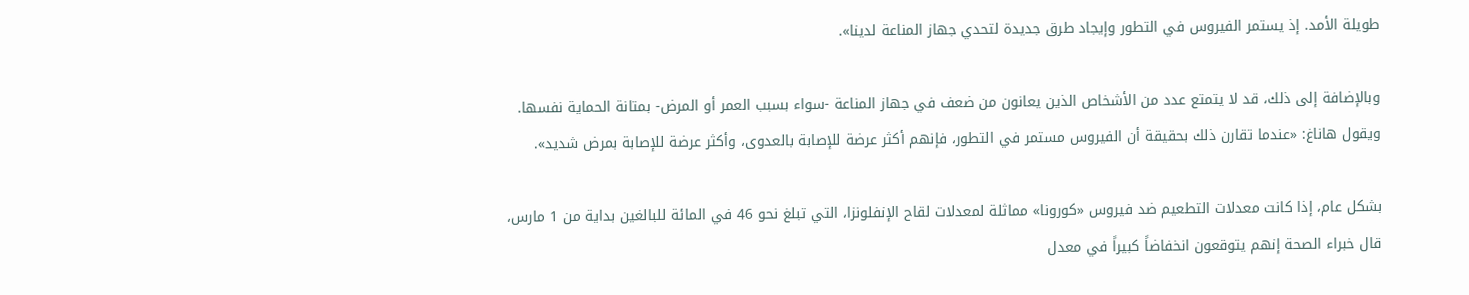طويلة الأمد. إذ يستمر الفيروس في التطور وإيجاد طرق جديدة لتحدي جهاز المناعة لدينا».

وبالإضافة إلى ذلك، قد لا يتمتع عدد من الأشخاص الذين يعانون من ضعف في جهاز المناعة -سواء بسبب العمر أو المرض- بمتانة الحماية نفسها. ويقول هاناغ: «عندما تقارن ذلك بحقيقة أن الفيروس مستمر في التطور، فإنهم أكثر عرضة للإصابة بالعدوى، وأكثر عرضة للإصابة بمرض شديد».

بشكل عام، إذا كانت معدلات التطعيم ضد فيروس «كورونا» مماثلة لمعدلات لقاح الإنفلونزا، التي تبلغ نحو 46 في المائة للبالغين بداية من 1 مارس، قال خبراء الصحة إنهم يتوقعون انخفاضاً كبيراً في معدل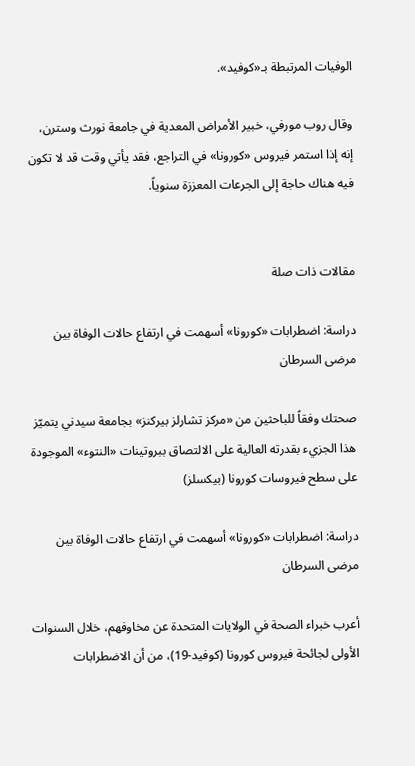الوفيات المرتبطة بـ«كوفيد».

وقال روب مورفي، خبير الأمراض المعدية في جامعة نورث وسترن، إنه إذا استمر فيروس «كورونا» في التراجع، فقد يأتي وقت قد لا تكون فيه هناك حاجة إلى الجرعات المعززة سنوياً.


مقالات ذات صلة

دراسة: اضطرابات «كورونا» أسهمت في ارتفاع حالات الوفاة بين مرضى السرطان

صحتك وفقاً للباحثين من «مركز تشارلز بيركنز» بجامعة سيدني يتميّز هذا الجزيء بقدرته العالية على الالتصاق ببروتينات «النتوء» الموجودة على سطح فيروسات كورونا (بيكسلز)

دراسة: اضطرابات «كورونا» أسهمت في ارتفاع حالات الوفاة بين مرضى السرطان

أعرب خبراء الصحة في الولايات المتحدة عن مخاوفهم، خلال السنوات الأولى لجائحة فيروس كورونا (كوفيد-19)، من أن الاضطرابات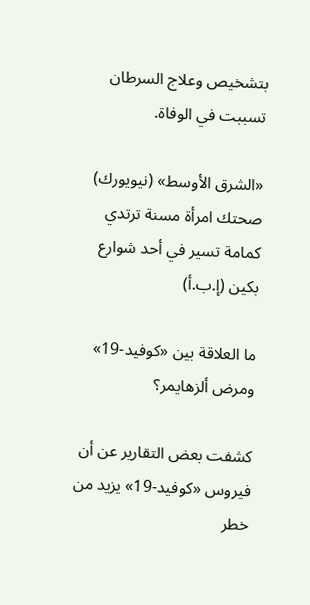بتشخيص وعلاج السرطان تسببت في الوفاة.

«الشرق الأوسط» (نيويورك)
صحتك امرأة مسنة ترتدي كمامة تسير في أحد شوارع بكين (إ.ب.أ)

ما العلاقة بين «كوفيد-19» ومرض ألزهايمر؟

كشفت بعض التقارير عن أن فيروس «كوفيد-19» يزيد من خطر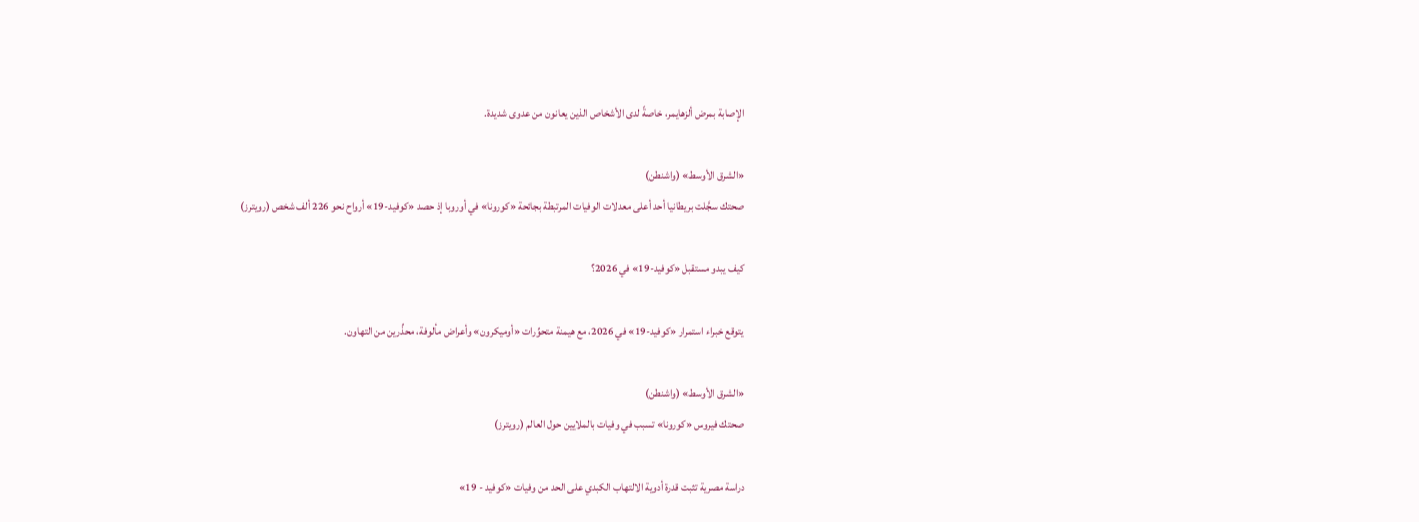الإصابة بمرض ألزهايمر، خاصةً لدى الأشخاص الذين يعانون من عدوى شديدة.

«الشرق الأوسط» (واشنطن)
صحتك سجَّلت بريطانيا أحد أعلى معدلات الوفيات المرتبطة بجائحة «كورونا» في أوروبا إذ حصد «كوفيد-19» أرواح نحو 226 ألف شخص (رويترز)

كيف يبدو مستقبل «كوفيد-19» في 2026؟

يتوقع خبراء استمرار «كوفيد-19» في 2026، مع هيمنة متحوِّرات «أوميكرون» وأعراض مألوفة، محذِّرين من التهاون.

«الشرق الأوسط» (واشنطن)
صحتك فيروس «كورونا» تسبب في وفيات بالملايين حول العالم (رويترز)

دراسة مصرية تثبت قدرة أدوية الالتهاب الكبدي على الحد من وفيات «كوفيد - 19»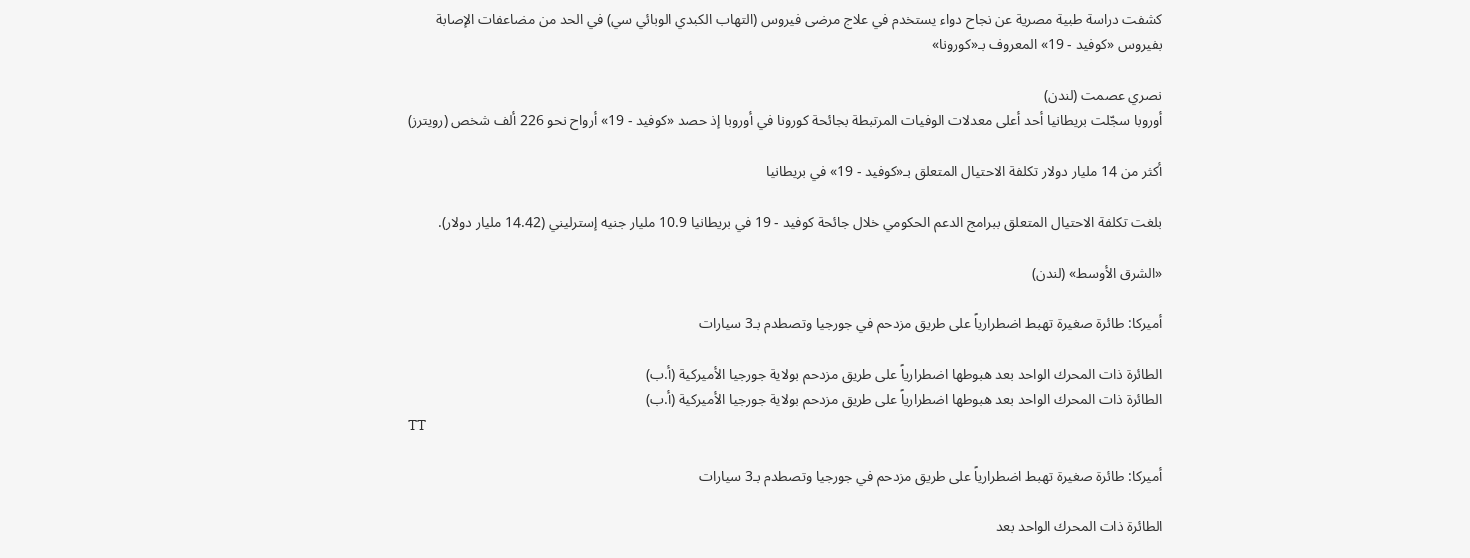كشفت دراسة طبية مصرية عن نجاح دواء يستخدم في علاج مرضى فيروس (التهاب الكبدي الوبائي سي) في الحد من مضاعفات الإصابة بفيروس «كوفيد - 19» المعروف بـ«كورونا»

نصري عصمت (لندن)
أوروبا سجّلت بريطانيا أحد أعلى معدلات الوفيات المرتبطة بجائحة كورونا في أوروبا إذ حصد «كوفيد - 19» أرواح نحو 226 ألف شخص (رويترز)

أكثر من 14 مليار دولار تكلفة الاحتيال المتعلق بـ«كوفيد - 19» في بريطانيا

بلغت تكلفة الاحتيال المتعلق ببرامج الدعم الحكومي خلال جائحة كوفيد - 19 في بريطانيا 10.9 مليار جنيه إسترليني (14.42 مليار دولار).

«الشرق الأوسط» (لندن)

أميركا: طائرة صغيرة تهبط اضطرارياً على طريق مزدحم في جورجيا وتصطدم بـ3 سيارات

الطائرة ذات المحرك الواحد بعد هبوطها اضطرارياً على طريق مزدحم بولاية جورجيا الأميركية (أ.ب)
الطائرة ذات المحرك الواحد بعد هبوطها اضطرارياً على طريق مزدحم بولاية جورجيا الأميركية (أ.ب)
TT

أميركا: طائرة صغيرة تهبط اضطرارياً على طريق مزدحم في جورجيا وتصطدم بـ3 سيارات

الطائرة ذات المحرك الواحد بعد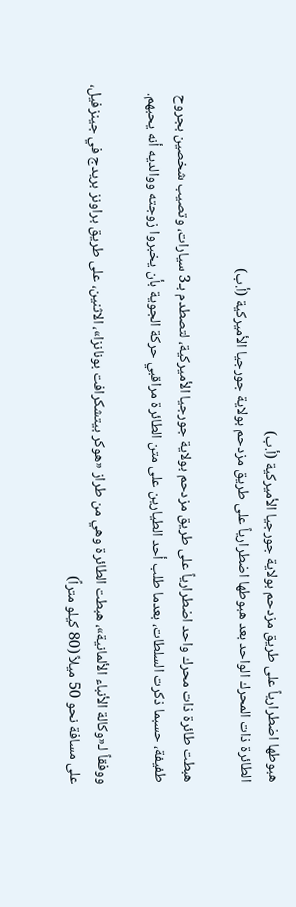هبوطها اضطرارياً على طريق مزدحم بولاية جورجيا الأميركية (أ.ب)
الطائرة ذات المحرك الواحد بعد هبوطها اضطرارياً على طريق مزدحم بولاية جورجيا الأميركية (أ.ب)

هبطت طائرة ذات محرك واحد اضطرارياً على طريق مزدحم بولاية جورجيا الأميركية، لتصطدم بـ3 سيارات، وتصيب شخصين بجروح طفيفة، حسبما ذكرت السلطات، بعدما طلب أحد الطيارين على متن الطائرة مراقبي حركة الجوية بأن يخبروا زوجته ووالديه أنه يحبهم.

ووفقاً لـ«وكالة الأنباء الألمانية»، هبطت الطائرة وهي من طراز «هوكر بيتشكرافت بونانزا»، الاثنين، على طريق براونز بريدج في جينزفيل، على مسافة نحو 50 ميلاً (80 كيلو متراً)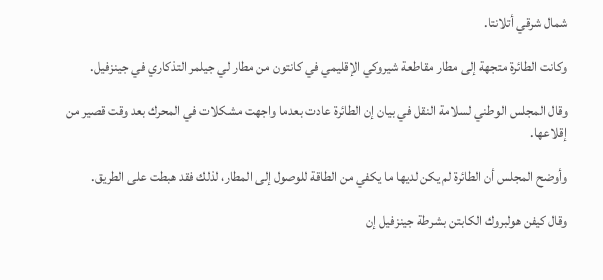شمال شرقي أتلانتا.

وكانت الطائرة متجهة إلى مطار مقاطعة شيروكي الإقليمي في كانتون من مطار لي جيلمر التذكاري في جينزفيل.

وقال المجلس الوطني لسلامة النقل في بيان إن الطائرة عادت بعدما واجهت مشكلات في المحرك بعد وقت قصير من إقلاعها.

وأوضح المجلس أن الطائرة لم يكن لديها ما يكفي من الطاقة للوصول إلى المطار، لذلك فقد هبطت على الطريق.

وقال كيفن هولبروك الكابتن بشرطة جينزفيل إن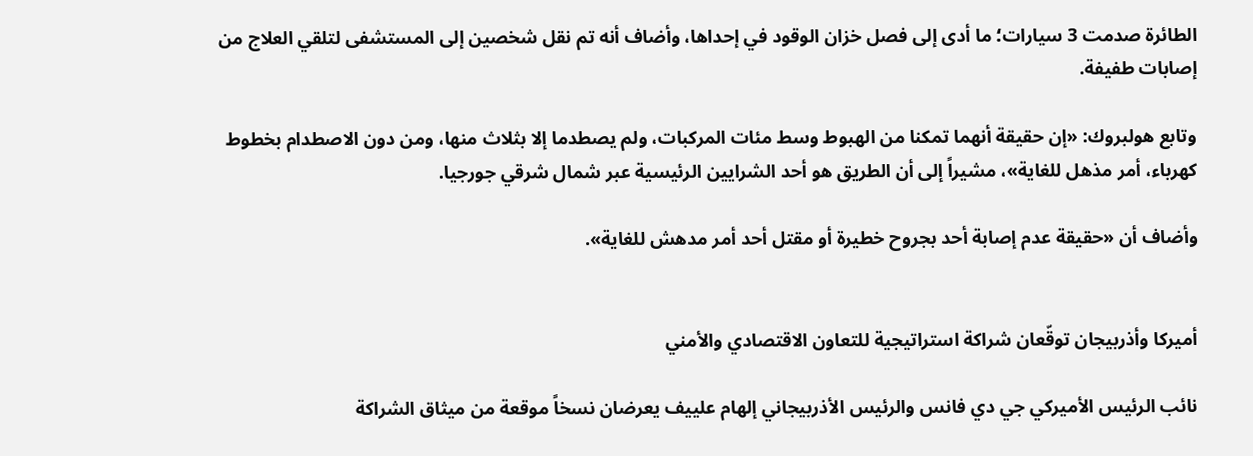الطائرة صدمت 3 سيارات؛ ما أدى إلى فصل خزان الوقود في إحداها، وأضاف أنه تم نقل شخصين إلى المستشفى لتلقي العلاج من إصابات طفيفة.

وتابع هولبروك: «إن حقيقة أنهما تمكنا من الهبوط وسط مئات المركبات، ولم يصطدما إلا بثلاث منها، ومن دون الاصطدام بخطوط كهرباء، أمر مذهل للغاية»، مشيراً إلى أن الطريق هو أحد الشرايين الرئيسية عبر شمال شرقي جورجيا.

وأضاف أن «حقيقة عدم إصابة أحد بجروح خطيرة أو مقتل أحد أمر مدهش للغاية».


أميركا وأذربيجان توقّعان شراكة استراتيجية للتعاون الاقتصادي والأمني

نائب الرئيس الأميركي جي دي فانس والرئيس الأذربيجاني إلهام علييف يعرضان نسخاً موقعة من ميثاق الشراكة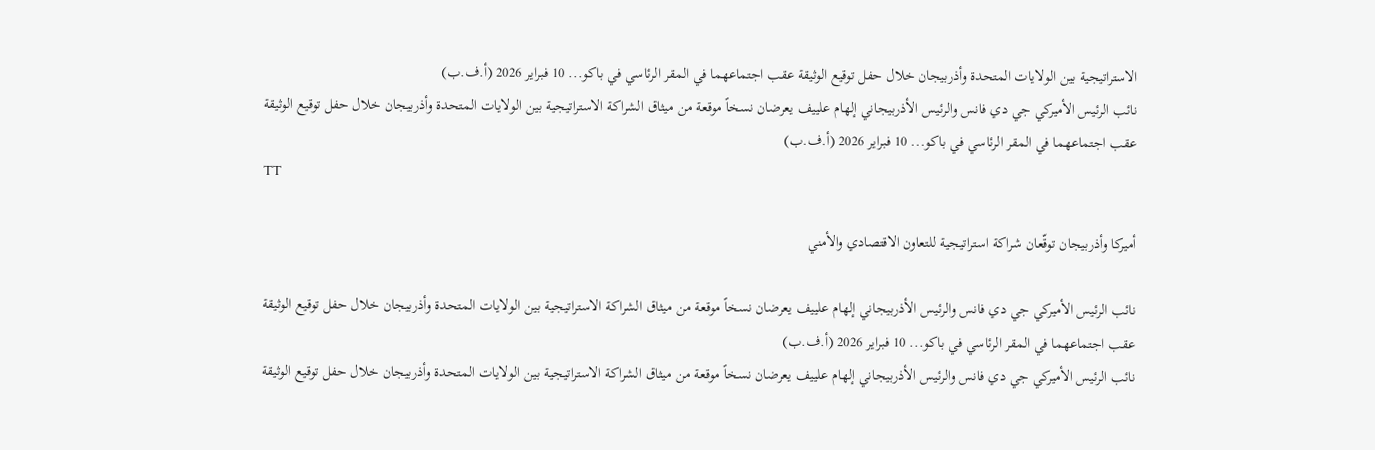الاستراتيجية بين الولايات المتحدة وأذربيجان خلال حفل توقيع الوثيقة عقب اجتماعهما في المقر الرئاسي في باكو... 10 فبراير 2026 (أ.ف.ب)
نائب الرئيس الأميركي جي دي فانس والرئيس الأذربيجاني إلهام علييف يعرضان نسخاً موقعة من ميثاق الشراكة الاستراتيجية بين الولايات المتحدة وأذربيجان خلال حفل توقيع الوثيقة عقب اجتماعهما في المقر الرئاسي في باكو... 10 فبراير 2026 (أ.ف.ب)
TT

أميركا وأذربيجان توقّعان شراكة استراتيجية للتعاون الاقتصادي والأمني

نائب الرئيس الأميركي جي دي فانس والرئيس الأذربيجاني إلهام علييف يعرضان نسخاً موقعة من ميثاق الشراكة الاستراتيجية بين الولايات المتحدة وأذربيجان خلال حفل توقيع الوثيقة عقب اجتماعهما في المقر الرئاسي في باكو... 10 فبراير 2026 (أ.ف.ب)
نائب الرئيس الأميركي جي دي فانس والرئيس الأذربيجاني إلهام علييف يعرضان نسخاً موقعة من ميثاق الشراكة الاستراتيجية بين الولايات المتحدة وأذربيجان خلال حفل توقيع الوثيقة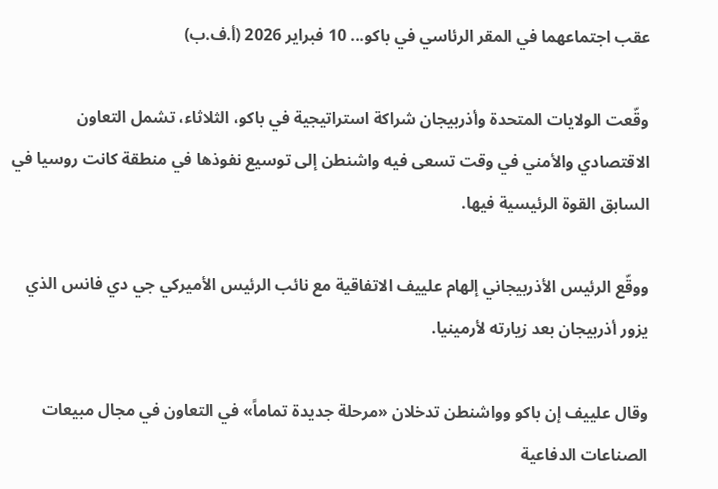عقب اجتماعهما في المقر الرئاسي في باكو... 10 فبراير 2026 (أ.ف.ب)

وقّعت الولايات المتحدة وأذربيجان شراكة استراتيجية في باكو، الثلاثاء، تشمل التعاون الاقتصادي والأمني في وقت تسعى فيه واشنطن إلى توسيع نفوذها في منطقة كانت روسيا في السابق القوة الرئيسية فيها.

ووقّع الرئيس الأذربيجاني إلهام علييف الاتفاقية مع نائب الرئيس الأميركي جي دي فانس ‌الذي يزور ‌أذربيجان بعد زيارته ‌لأرمينيا.

وقال علييف إن ‌باكو وواشنطن تدخلان «مرحلة جديدة تماماً» في التعاون في مجال مبيعات الصناعات الدفاعية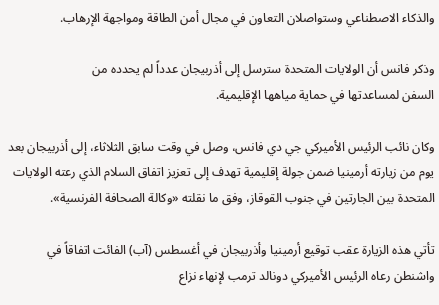والذكاء الاصطناعي وستواصلان التعاون في مجال أمن الطاقة ومواجهة الإرهاب.

وذكر فانس أن الولايات المتحدة سترسل إلى أذربيجان عدداً لم يحدده من السفن ‌لمساعدتها في حماية مياهها الإقليمية.

وكان نائب الرئيس الأميركي جي دي فانس، وصل في وقت سابق الثلاثاء، إلى أذربيجان بعد يوم من زيارته أرمينيا ضمن جولة إقليمية تهدف إلى تعزيز اتفاق السلام الذي رعته الولايات المتحدة بين الجارتين في جنوب القوقاز، وفق ما نقلته «وكالة الصحافة الفرنسية».

تأتي هذه الزيارة عقب توقيع أرمينيا وأذربيجان في أغسطس (آب) الفائت اتفاقاً في واشنطن رعاه الرئيس الأميركي دونالد ترمب لإنهاء نزاع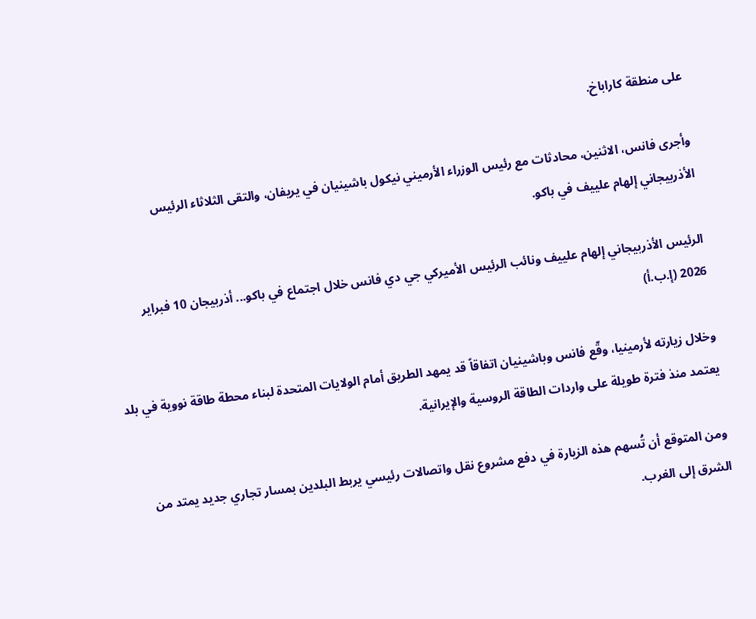على منطقة كاراباخ.

وأجرى فانس، الاثنين، محادثات مع رئيس الوزراء الأرميني نيكول باشينيان في يريفان، والتقى الثلاثاء الرئيس الأذربيجاني إلهام علييف في باكو.

الرئيس الأذربيجاني إلهام علييف ونائب الرئيس الأميركي جي دي فانس خلال اجتماع في باكو... أذربيجان 10 فبراير 2026 (إ.ب.أ)

وخلال زيارته لأرمينيا، وقّع فانس وباشينيان اتفاقاً قد يمهد الطريق أمام الولايات المتحدة لبناء محطة طاقة نووية في بلد يعتمد منذ فترة طويلة على واردات الطاقة الروسية والإيرانية.

ومن المتوقع أن تُسهم هذه الزيارة في دفع مشروع نقل واتصالات رئيسي يربط البلدين بمسار تجاري جديد يمتد من الشرق إلى الغرب.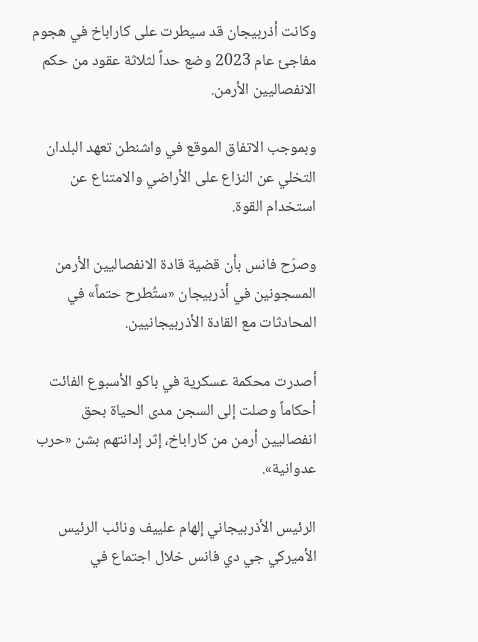وكانت أذربيجان قد سيطرت على كاراباخ في هجوم مفاجئ عام 2023 وضع حداً لثلاثة عقود من حكم الانفصاليين الأرمن.

وبموجب الاتفاق الموقع في واشنطن تعهد البلدان التخلي عن النزاع على الأراضي والامتناع عن استخدام القوة.

وصرّح فانس بأن قضية قادة الانفصاليين الأرمن المسجونين في أذربيجان «ستُطرح حتماً» في المحادثات مع القادة الأذربيجانيين.

أصدرت محكمة عسكرية في باكو الأسبوع الفائت أحكاماً وصلت إلى السجن مدى الحياة بحق انفصاليين أرمن من كاراباخ، إثر إدانتهم بشن «حرب عدوانية».

الرئيس الأذربيجاني إلهام علييف ونائب الرئيس الأميركي جي دي فانس خلال اجتماع في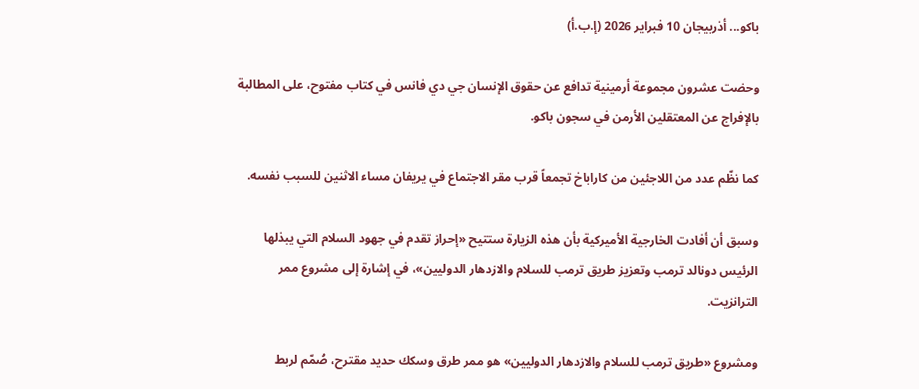باكو... أذربيجان 10 فبراير 2026 (إ.ب.أ)

وحضت عشرون مجموعة أرمينية تدافع عن حقوق الإنسان جي دي فانس في كتاب مفتوح، على المطالبة بالإفراج عن المعتقلين الأرمن في سجون باكو.

كما نظّم عدد من اللاجئين من كاراباخ تجمعاً قرب مقر الاجتماع في يريفان مساء الاثنين للسبب نفسه.

وسبق أن أفادت الخارجية الأميركية بأن هذه الزيارة ستتيح «إحراز تقدم في جهود السلام التي يبذلها الرئيس دونالد ترمب وتعزيز طريق ترمب للسلام والازدهار الدوليين»، في إشارة إلى مشروع ممر الترانزيت.

ومشروع «طريق ترمب للسلام والازدهار الدوليين» هو ممر طرق وسكك حديد مقترح، صُمّم لربط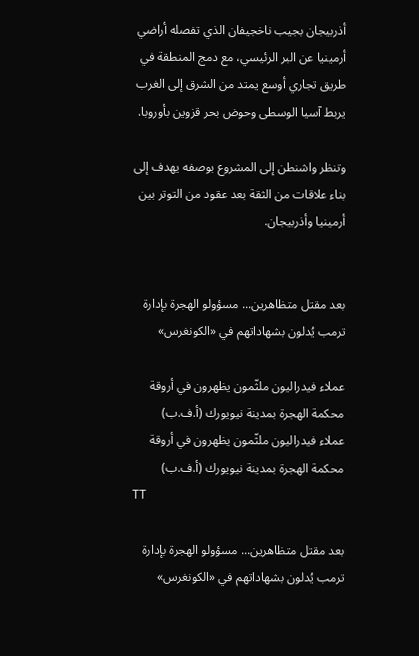أذربيجان بجيب ناخجيفان الذي تفصله أراضي أرمينيا عن البر الرئيسي، مع دمج المنطقة في طريق تجاري أوسع يمتد من الشرق إلى الغرب يربط آسيا الوسطى وحوض بحر قزوين بأوروبا.

وتنظر واشنطن إلى المشروع بوصفه يهدف إلى بناء علاقات من الثقة بعد عقود من التوتر بين أرمينيا وأذربيجان.


بعد مقتل متظاهرين... مسؤولو الهجرة بإدارة ترمب يُدلون بشهاداتهم في «الكونغرس»

عملاء فيدراليون ملثّمون يظهرون في أروقة محكمة الهجرة بمدينة نيويورك (أ.ف.ب)
عملاء فيدراليون ملثّمون يظهرون في أروقة محكمة الهجرة بمدينة نيويورك (أ.ف.ب)
TT

بعد مقتل متظاهرين... مسؤولو الهجرة بإدارة ترمب يُدلون بشهاداتهم في «الكونغرس»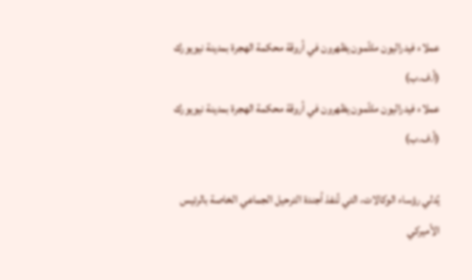عملاء فيدراليون ملثّمون يظهرون في أروقة محكمة الهجرة بمدينة نيويورك (أ.ف.ب)
عملاء فيدراليون ملثّمون يظهرون في أروقة محكمة الهجرة بمدينة نيويورك (أ.ف.ب)

يُدلي رؤساء الوكالات، التي تُنفذ أجندة الترحيل الجماعي الخاصة بالرئيس الأميركي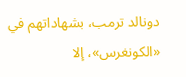دونالد ترمب، بشهاداتهم في «الكونغرس»، إلا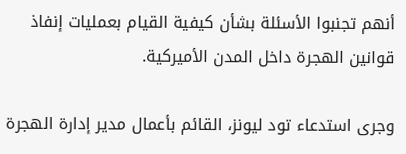أنهم تجنبوا الأسئلة بشأن كيفية القيام بعمليات إنفاذ قوانين الهجرة داخل المدن الأميركية.

وجرى استدعاء تود ليونز، القائم بأعمال مدير إدارة الهجرة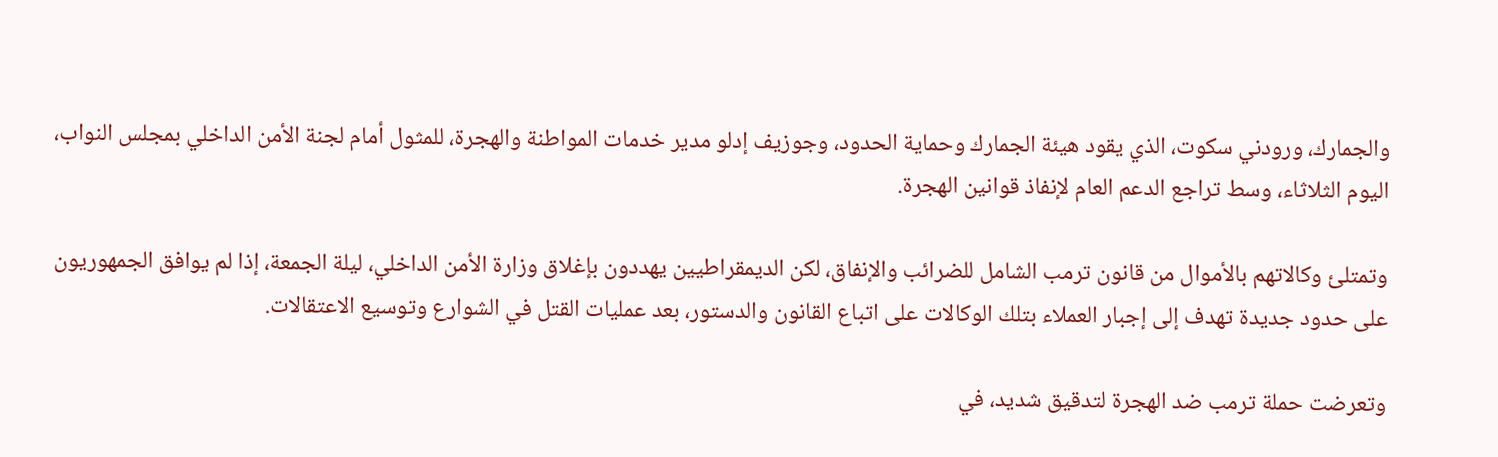والجمارك، ورودني سكوت، الذي يقود هيئة الجمارك وحماية الحدود، وجوزيف إدلو مدير خدمات المواطنة والهجرة، للمثول أمام لجنة الأمن الداخلي بمجلس النواب، اليوم الثلاثاء، وسط تراجع الدعم العام لإنفاذ قوانين الهجرة.

وتمتلئ وكالاتهم بالأموال من قانون ترمب الشامل للضرائب والإنفاق، لكن الديمقراطيين يهددون بإغلاق وزارة الأمن الداخلي، ليلة الجمعة، إذا لم يوافق الجمهوريون على حدود جديدة تهدف إلى إجبار العملاء بتلك الوكالات على اتباع القانون والدستور، بعد عمليات القتل في الشوارع وتوسيع الاعتقالات.

وتعرضت حملة ترمب ضد الهجرة لتدقيق شديد، في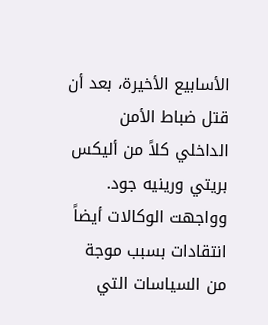الأسابيع الأخيرة، بعد أن قتل ضباط الأمن الداخلي كلاً من أليكس بريتي ورينيه جود. وواجهت الوكالات أيضاً انتقادات بسبب موجة من السياسات التي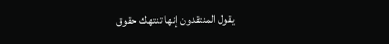يقول المنتقدون إنها تنتهك حقوق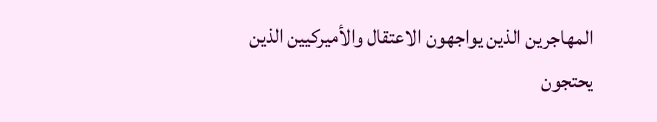المهاجرين الذين يواجهون الاعتقال والأميركيين الذين يحتجون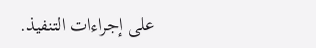على إجراءات التنفيذ.